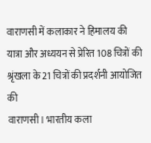वाराणसी में कलाकार ने हिमालय की यात्रा और अध्ययन से प्रेरित 108 चित्रों की श्रृंखला के 21 चित्रों की प्रदर्शनी आयोजित की
वाराणसी। भारतीय कला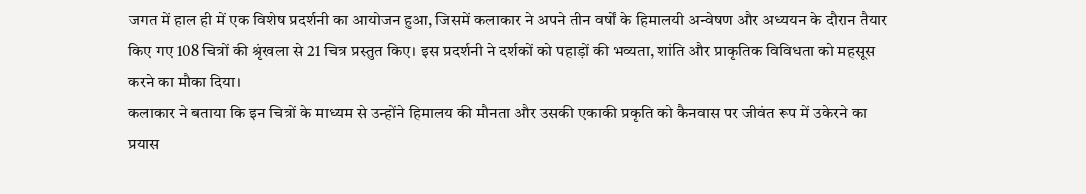जगत में हाल ही में एक विशेष प्रदर्शनी का आयोजन हुआ, जिसमें कलाकार ने अपने तीन वर्षों के हिमालयी अन्वेषण और अध्ययन के दौरान तैयार किए गए 108 चित्रों की श्रृंखला से 21 चित्र प्रस्तुत किए। इस प्रदर्शनी ने दर्शकों को पहाड़ों की भव्यता, शांति और प्राकृतिक विविधता को महसूस करने का मौका दिया।
कलाकार ने बताया कि इन चित्रों के माध्यम से उन्होंने हिमालय की मौनता और उसकी एकाकी प्रकृति को कैनवास पर जीवंत रूप में उकेरने का प्रयास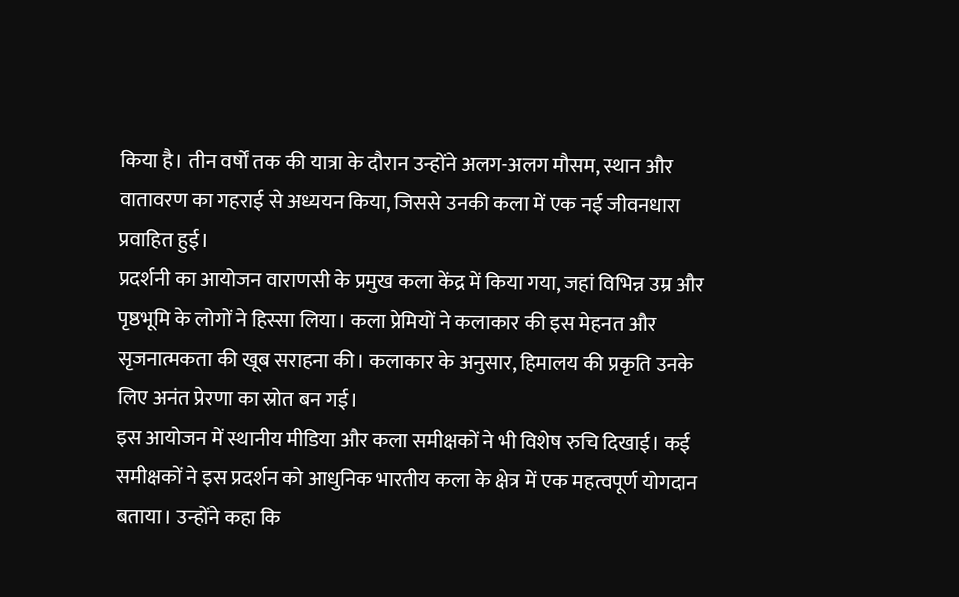किया है। तीन वर्षों तक की यात्रा के दौरान उन्होंने अलग-अलग मौसम, स्थान और वातावरण का गहराई से अध्ययन किया, जिससे उनकी कला में एक नई जीवनधारा प्रवाहित हुई।
प्रदर्शनी का आयोजन वाराणसी के प्रमुख कला केंद्र में किया गया, जहां विभिन्न उम्र और पृष्ठभूमि के लोगों ने हिस्सा लिया। कला प्रेमियों ने कलाकार की इस मेहनत और सृजनात्मकता की खूब सराहना की। कलाकार के अनुसार, हिमालय की प्रकृति उनके लिए अनंत प्रेरणा का स्रोत बन गई।
इस आयोजन में स्थानीय मीडिया और कला समीक्षकों ने भी विशेष रुचि दिखाई। कई समीक्षकों ने इस प्रदर्शन को आधुनिक भारतीय कला के क्षेत्र में एक महत्वपूर्ण योगदान बताया। उन्होंने कहा कि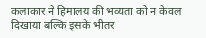कलाकार ने हिमालय की भव्यता को न केवल दिखाया बल्कि इसके भीतर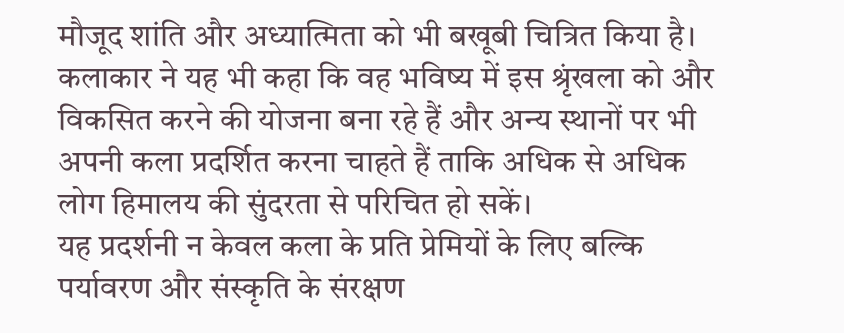मौजूद शांति और अध्यात्मिता को भी बखूबी चित्रित किया है।
कलाकार ने यह भी कहा कि वह भविष्य में इस श्रृंखला को और विकसित करने की योजना बना रहे हैं और अन्य स्थानों पर भी अपनी कला प्रदर्शित करना चाहते हैं ताकि अधिक से अधिक लोग हिमालय की सुंदरता से परिचित हो सकें।
यह प्रदर्शनी न केवल कला के प्रति प्रेमियों के लिए बल्कि पर्यावरण और संस्कृति के संरक्षण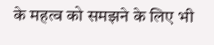के महत्व को समझने के लिए भी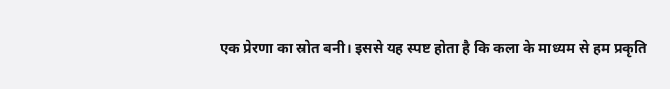एक प्रेरणा का स्रोत बनी। इससे यह स्पष्ट होता है कि कला के माध्यम से हम प्रकृति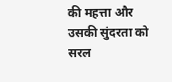की महत्ता और उसकी सुंदरता को सरल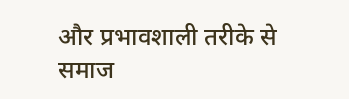और प्रभावशाली तरीके से समाज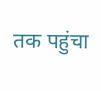तक पहुंचा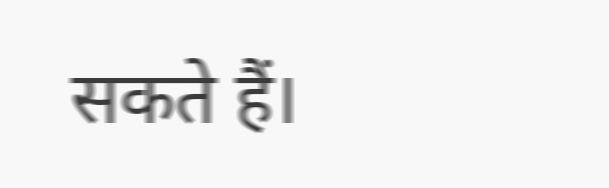सकते हैं।